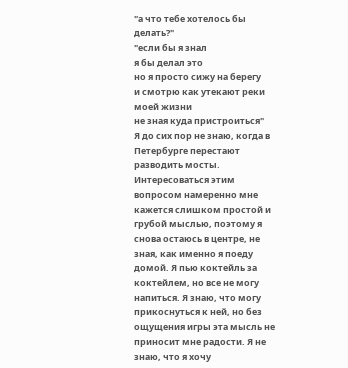"а что тебе хотелось бы делать?"
"если бы я знал
я бы делал это
но я просто сижу на берегу
и смотрю как утекают реки моей жизни
не зная куда пристроиться"
Я до сих пор не знаю, когда в Петербурге перестают разводить мосты. Интересоваться этим вопросом намеренно мне кажется слишком простой и грубой мыслью, поэтому я снова остаюсь в центре, не зная, как именно я поеду домой. Я пью коктейль за коктейлем, но все не могу напиться. Я знаю, что могу прикоснуться к ней, но без ощущения игры эта мысль не приносит мне радости. Я не знаю, что я хочу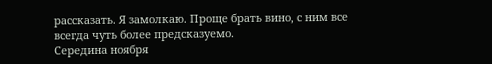рассказать. Я замолкаю. Проще брать вино, с ним все всегда чуть более предсказуемо.
Середина ноября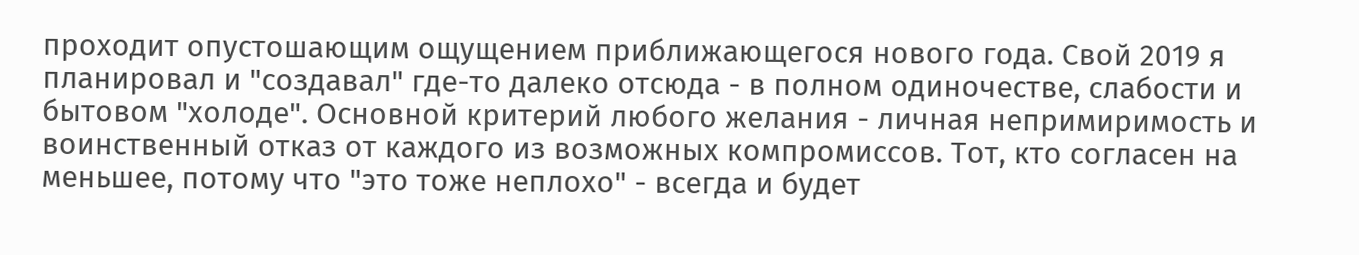проходит опустошающим ощущением приближающегося нового года. Свой 2019 я планировал и "создавал" где-то далеко отсюда - в полном одиночестве, слабости и бытовом "холоде". Основной критерий любого желания - личная непримиримость и воинственный отказ от каждого из возможных компромиссов. Тот, кто согласен на меньшее, потому что "это тоже неплохо" - всегда и будет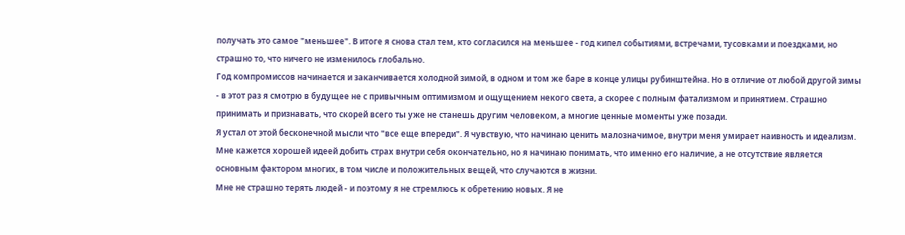получать это самое "меньшее". В итоге я снова стал тем, кто согласился на меньшее - год кипел событиями, встречами, тусовками и поездками, но страшно то, что ничего не изменилось глобально.
Год компромиссов начинается и заканчивается холодной зимой, в одном и том же баре в конце улицы рубинштейна. Но в отличие от любой другой зимы - в этот раз я смотрю в будущее не с привычным оптимизмом и ощущением некого света, а скорее с полным фатализмом и принятием. Страшно принимать и признавать, что скорей всего ты уже не станешь другим человеком, а многие ценные моменты уже позади.
Я устал от этой бесконечной мысли что "все еще впереди". Я чувствую, что начинаю ценить малозначимое, внутри меня умирает наивность и идеализм. Мне кажется хорошей идеей добить страх внутри себя окончательно, но я начинаю понимать, что именно его наличие, а не отсутствие является основным фактором многих, в том числе и положительных вещей, что случаются в жизни.
Мне не страшно терять людей - и поэтому я не стремлюсь к обретению новых. Я не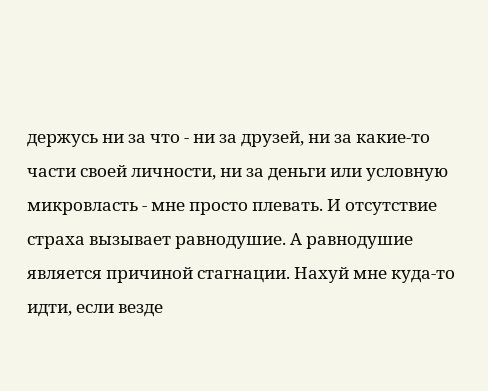держусь ни за что - ни за друзей, ни за какие-то части своей личности, ни за деньги или условную микровласть - мне просто плевать. И отсутствие страха вызывает равнодушие. А равнодушие является причиной стагнации. Нахуй мне куда-то идти, если везде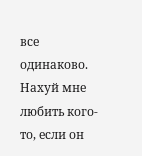все одинаково. Нахуй мне любить кого-то, если он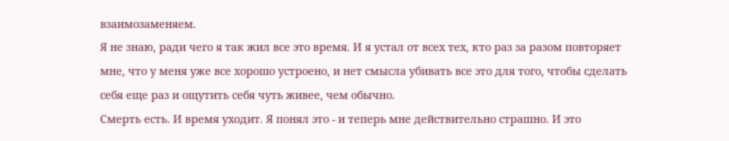взаимозаменяем.
Я не знаю, ради чего я так жил все это время. И я устал от всех тех, кто раз за разом повторяет мне, что у меня уже все хорошо устроено, и нет смысла убивать все это для того, чтобы сделать себя еще раз и ощутить себя чуть живее, чем обычно.
Смерть есть. И время уходит. Я понял это - и теперь мне действительно страшно. И это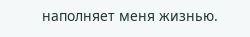наполняет меня жизнью.